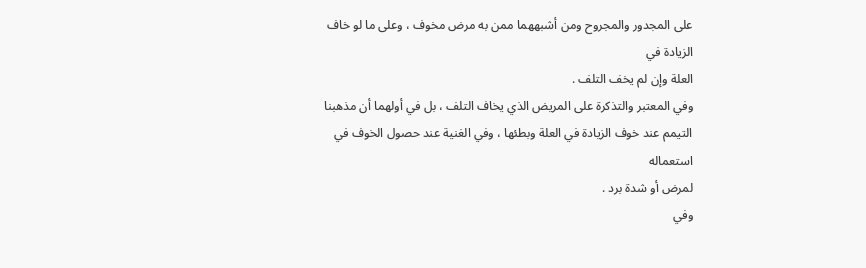على المجدور والمجروح ومن أشبههما ممن به مرض مخوف ، وعلى ما لو خاف الزيادة في
العلة وإن لم يخف التلف .
وفي المعتبر والتذكرة على المريض الذي يخاف التلف ، بل في أولهما أن مذهبنا
التيمم عند خوف الزيادة في العلة وبطئها ، وفي الغنية عند حصول الخوف في استعماله
لمرض أو شدة برد .
وفي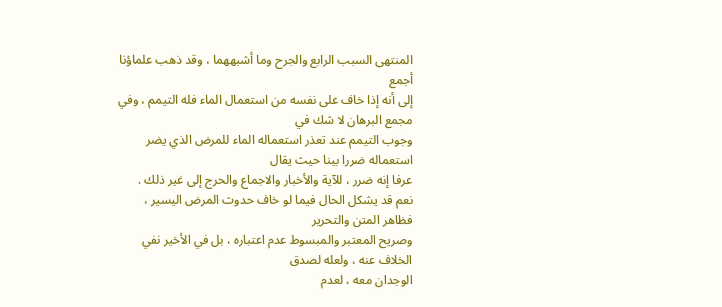المنتهى السبب الرابع والجرح وما أشبههما ، وقد ذهب علماؤنا أجمع
إلى أنه إذا خاف على نفسه من استعمال الماء فله التيمم ، وفي مجمع البرهان لا شك في
وجوب التيمم عند تعذر استعماله الماء للمرض الذي يضر استعماله ضررا بينا حيث يقال
عرفا إنه ضرر ، للآية والأخبار والاجماع والحرج إلى غير ذلك .
نعم قد يشكل الحال فيما لو خاف حدوث المرض اليسير ، فظاهر المتن والتحرير
وصريح المعتبر والمبسوط عدم اعتباره ، بل في الأخير نفي الخلاف عنه ، ولعله لصدق
الوجدان معه ، لعدم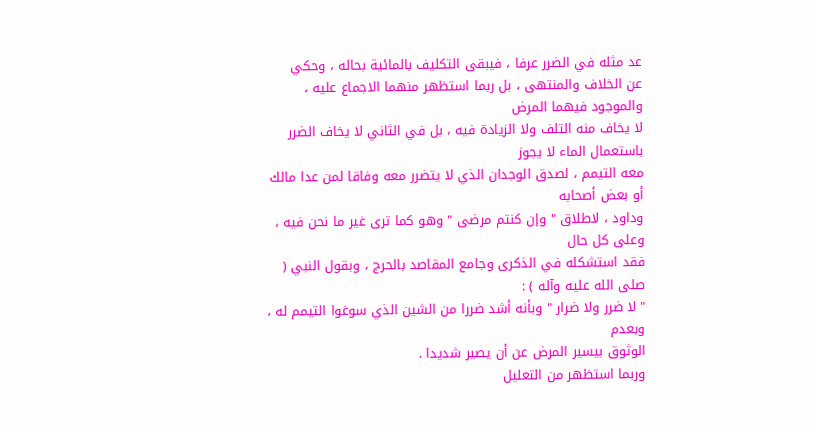عد مثله في الضرر عرفا ، فيبقى التكليف بالمائية بحاله ، وحكي
عن الخلاف والمنتهى ، بل ربما استظهر منهما الاجماع عليه ، والموجود فيهما المرض
لا يخاف منه التلف ولا الزيادة فيه ، بل في الثاني لا يخاف الضرر باستعمال الماء لا يجوز
معه التيمم ، لصدق الوجدان الذي لا يتضرر معه وفاقا لمن عدا مالك أو بعض أصحابه
وداود ، لاطلاق " وإن كنتم مرضى " وهو كما ترى غير ما نحن فيه ، وعلى كل حال
فقد استشكله في الذكرى وجامع المقاصد بالحرج ، وبقول النبي ( صلى الله عليه وآله ) :
" لا ضرر ولا ضرار " وبأنه أشد ضررا من الشين الذي سوغوا التيمم له ، وبعدم
الوثوق بيسير المرض عن أن يصير شديدا .
وربما استظهر من التعليل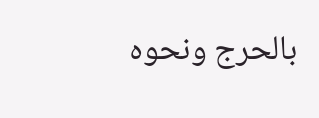بالحرج ونحوه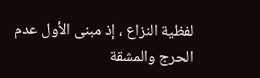لفظية النزاع ، إذ مبنى الأول عدم
الحرج والمشقة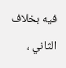فيه بخلاف الثاني ،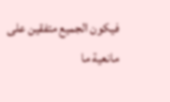فيكون الجميع متفقين على مانعية ما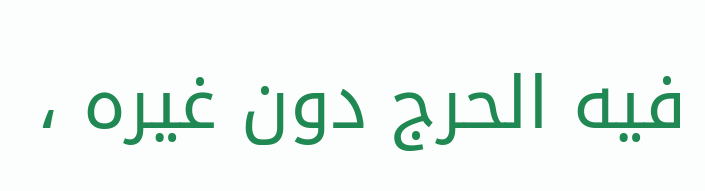فيه الحرج دون غيره ،